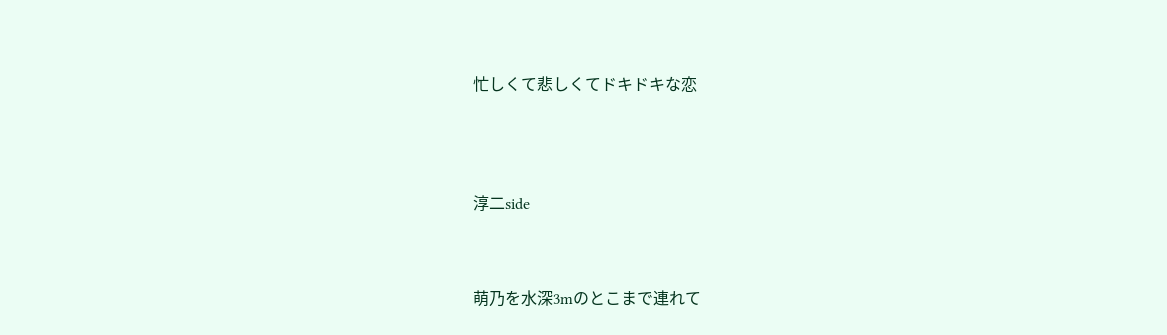忙しくて悲しくてドキドキな恋




淳二side



萌乃を水深3mのとこまで連れて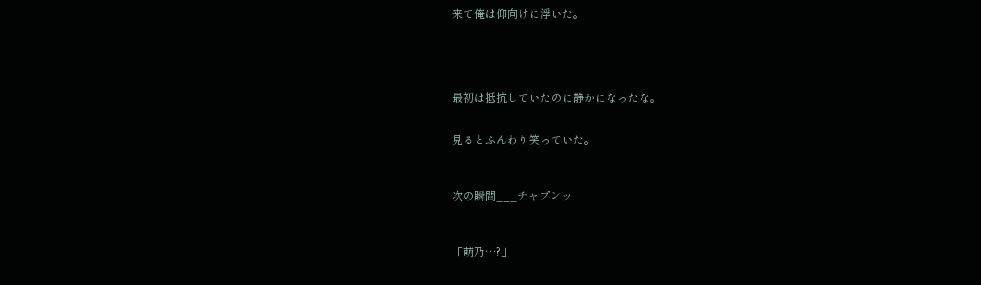来て俺は仰向けに浮いた。





最初は抵抗していたのに静かになったな。


見るとふんわり笑っていた。



次の瞬間___チャプンッ



「萌乃…?」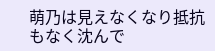萌乃は見えなくなり抵抗もなく沈んで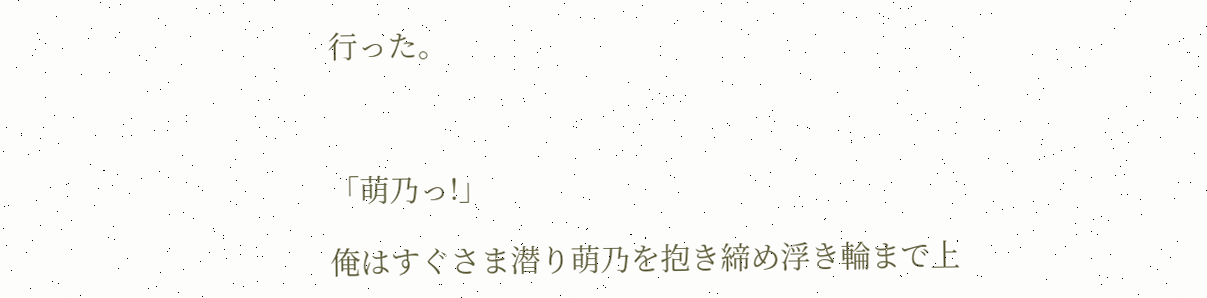行った。



「萌乃っ!」

俺はすぐさま潜り萌乃を抱き締め浮き輪まで上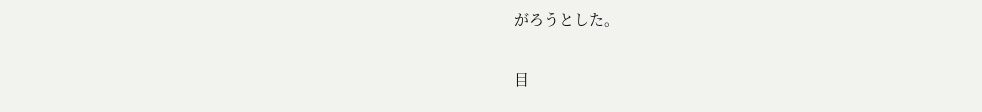がろうとした。


目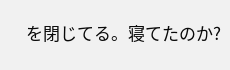を閉じてる。寝てたのか?